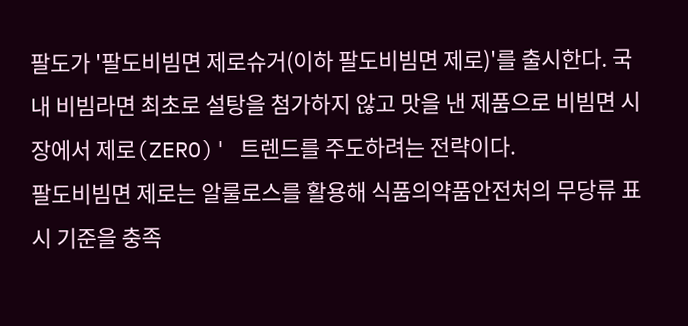팔도가 '팔도비빔면 제로슈거(이하 팔도비빔면 제로)'를 출시한다. 국내 비빔라면 최초로 설탕을 첨가하지 않고 맛을 낸 제품으로 비빔면 시장에서 제로(ZERO)' 트렌드를 주도하려는 전략이다.
팔도비빔면 제로는 알룰로스를 활용해 식품의약품안전처의 무당류 표시 기준을 충족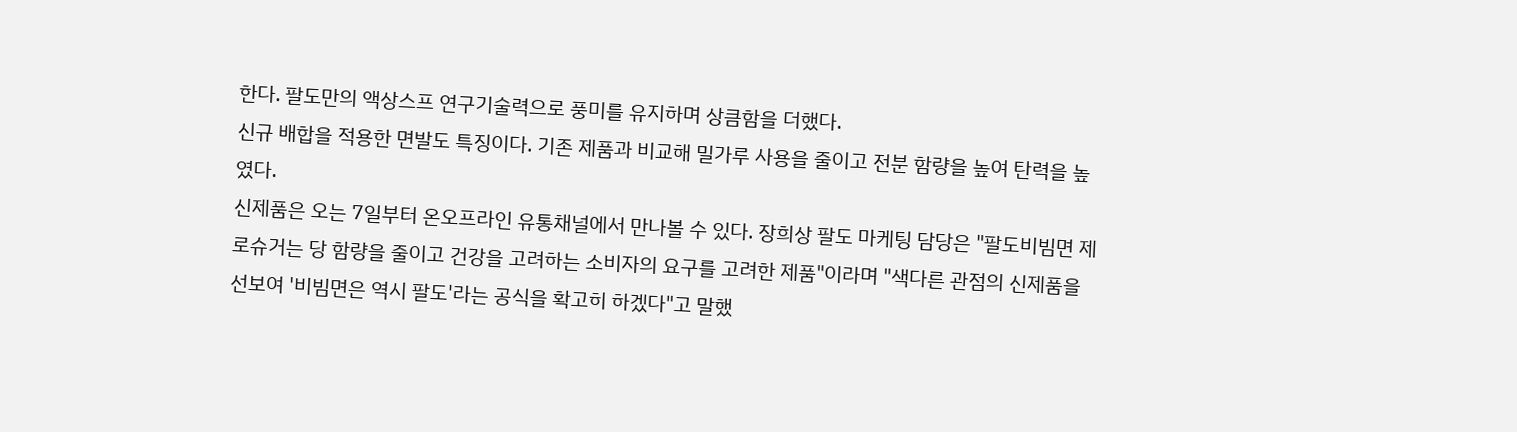한다. 팔도만의 액상스프 연구기술력으로 풍미를 유지하며 상큼함을 더했다.
신규 배합을 적용한 면발도 특징이다. 기존 제품과 비교해 밀가루 사용을 줄이고 전분 함량을 높여 탄력을 높였다.
신제품은 오는 7일부터 온오프라인 유통채널에서 만나볼 수 있다. 장희상 팔도 마케팅 담당은 "팔도비빔면 제로슈거는 당 함량을 줄이고 건강을 고려하는 소비자의 요구를 고려한 제품"이라며 "색다른 관점의 신제품을 선보여 '비빔면은 역시 팔도'라는 공식을 확고히 하겠다"고 말했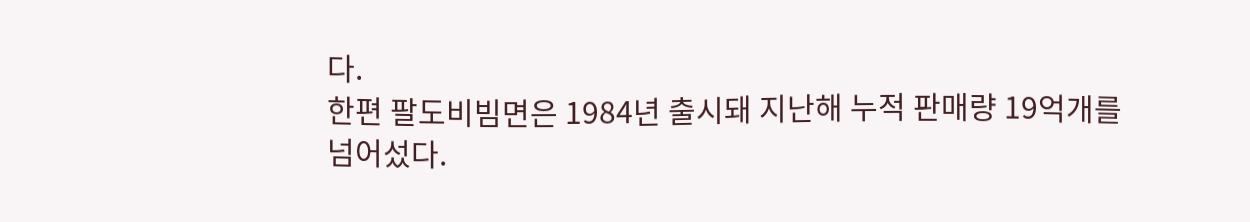다.
한편 팔도비빔면은 1984년 출시돼 지난해 누적 판매량 19억개를 넘어섰다.